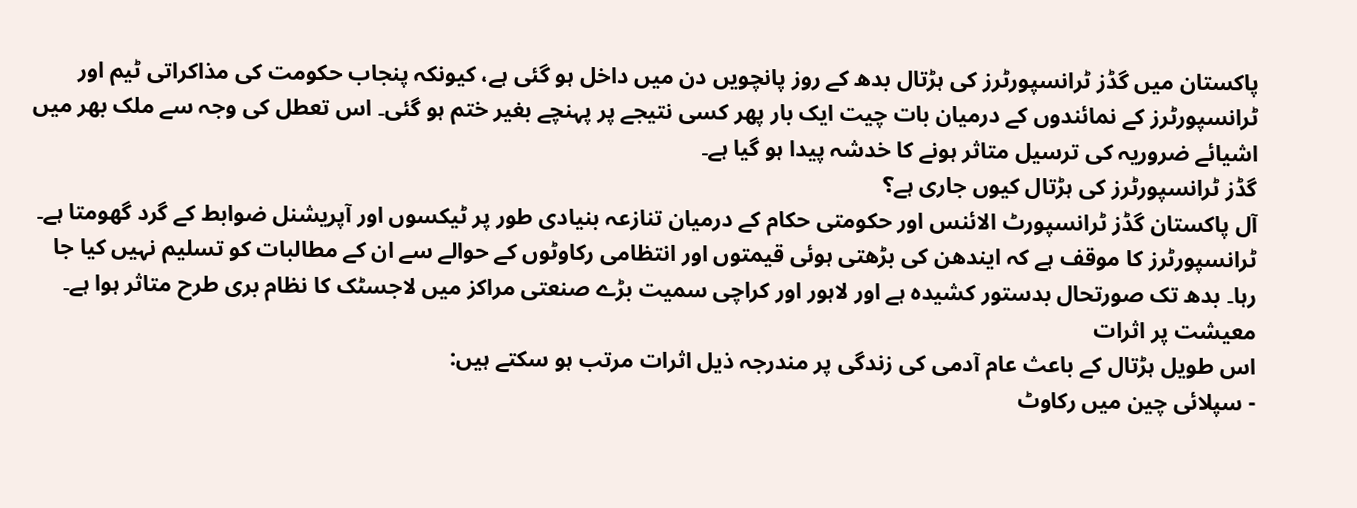پاکستان میں گڈز ٹرانسپورٹرز کی ہڑتال بدھ کے روز پانچویں دن میں داخل ہو گئی ہے، کیونکہ پنجاب حکومت کی مذاکراتی ٹیم اور ٹرانسپورٹرز کے نمائندوں کے درمیان بات چیت ایک بار پھر کسی نتیجے پر پہنچے بغیر ختم ہو گئی۔ اس تعطل کی وجہ سے ملک بھر میں اشیائے ضروریہ کی ترسیل متاثر ہونے کا خدشہ پیدا ہو گیا ہے۔
گڈز ٹرانسپورٹرز کی ہڑتال کیوں جاری ہے؟
آل پاکستان گڈز ٹرانسپورٹ الائنس اور حکومتی حکام کے درمیان تنازعہ بنیادی طور پر ٹیکسوں اور آپریشنل ضوابط کے گرد گھومتا ہے۔ ٹرانسپورٹرز کا موقف ہے کہ ایندھن کی بڑھتی ہوئی قیمتوں اور انتظامی رکاوٹوں کے حوالے سے ان کے مطالبات کو تسلیم نہیں کیا جا رہا۔ بدھ تک صورتحال بدستور کشیدہ ہے اور لاہور اور کراچی سمیت بڑے صنعتی مراکز میں لاجسٹک کا نظام بری طرح متاثر ہوا ہے۔
معیشت پر اثرات
اس طویل ہڑتال کے باعث عام آدمی کی زندگی پر مندرجہ ذیل اثرات مرتب ہو سکتے ہیں:
- سپلائی چین میں رکاوٹ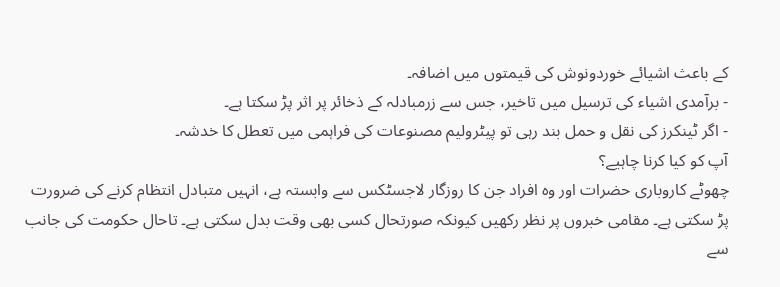کے باعث اشیائے خوردونوش کی قیمتوں میں اضافہ۔
- برآمدی اشیاء کی ترسیل میں تاخیر، جس سے زرمبادلہ کے ذخائر پر اثر پڑ سکتا ہے۔
- اگر ٹینکرز کی نقل و حمل بند رہی تو پیٹرولیم مصنوعات کی فراہمی میں تعطل کا خدشہ۔
آپ کو کیا کرنا چاہیے؟
چھوٹے کاروباری حضرات اور وہ افراد جن کا روزگار لاجسٹکس سے وابستہ ہے، انہیں متبادل انتظام کرنے کی ضرورت پڑ سکتی ہے۔ مقامی خبروں پر نظر رکھیں کیونکہ صورتحال کسی بھی وقت بدل سکتی ہے۔ تاحال حکومت کی جانب سے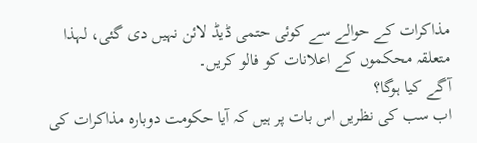مذاکرات کے حوالے سے کوئی حتمی ڈیڈ لائن نہیں دی گئی، لہذا متعلقہ محکموں کے اعلانات کو فالو کریں۔
آگے کیا ہوگا؟
اب سب کی نظریں اس بات پر ہیں کہ آیا حکومت دوبارہ مذاکرات کی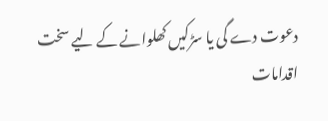دعوت دے گی یا سڑکیں کھلوانے کے لیے سخت اقدامات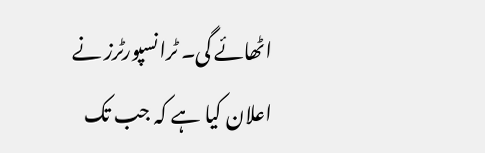اٹھائے گی۔ ٹرانسپورٹرز نے اعلان کیا ہے کہ جب تک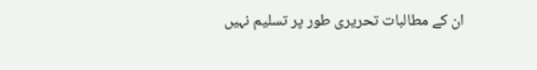ان کے مطالبات تحریری طور پر تسلیم نہیں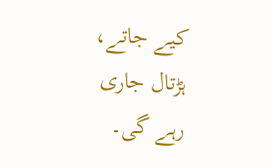کیے جاتے، ہڑتال جاری رہے گی۔